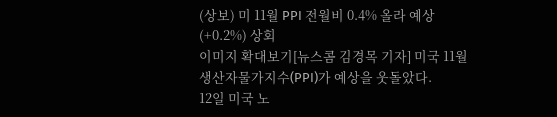(상보) 미 11월 PPI 전월비 0.4% 올라 예상(+0.2%) 상회
이미지 확대보기[뉴스콤 김경목 기자] 미국 11월 생산자물가지수(PPI)가 예상을 웃돌았다.
12일 미국 노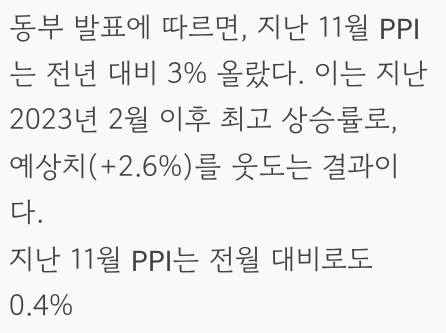동부 발표에 따르면, 지난 11월 PPI는 전년 대비 3% 올랐다. 이는 지난 2023년 2월 이후 최고 상승률로, 예상치(+2.6%)를 웃도는 결과이다.
지난 11월 PPI는 전월 대비로도 0.4%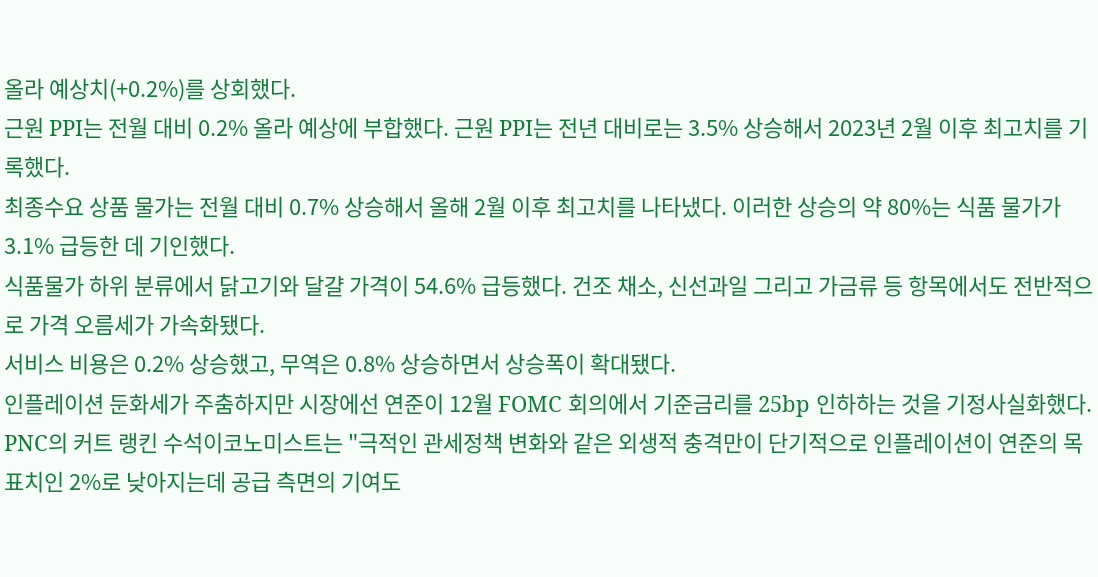올라 예상치(+0.2%)를 상회했다.
근원 PPI는 전월 대비 0.2% 올라 예상에 부합했다. 근원 PPI는 전년 대비로는 3.5% 상승해서 2023년 2월 이후 최고치를 기록했다.
최종수요 상품 물가는 전월 대비 0.7% 상승해서 올해 2월 이후 최고치를 나타냈다. 이러한 상승의 약 80%는 식품 물가가 3.1% 급등한 데 기인했다.
식품물가 하위 분류에서 닭고기와 달걀 가격이 54.6% 급등했다. 건조 채소, 신선과일 그리고 가금류 등 항목에서도 전반적으로 가격 오름세가 가속화됐다.
서비스 비용은 0.2% 상승했고, 무역은 0.8% 상승하면서 상승폭이 확대됐다.
인플레이션 둔화세가 주춤하지만 시장에선 연준이 12월 FOMC 회의에서 기준금리를 25bp 인하하는 것을 기정사실화했다.
PNC의 커트 랭킨 수석이코노미스트는 "극적인 관세정책 변화와 같은 외생적 충격만이 단기적으로 인플레이션이 연준의 목표치인 2%로 낮아지는데 공급 측면의 기여도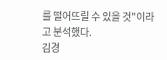를 떨어뜨릴 수 있을 것"이라고 분석했다.
김경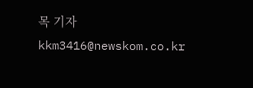목 기자 kkm3416@newskom.co.kr